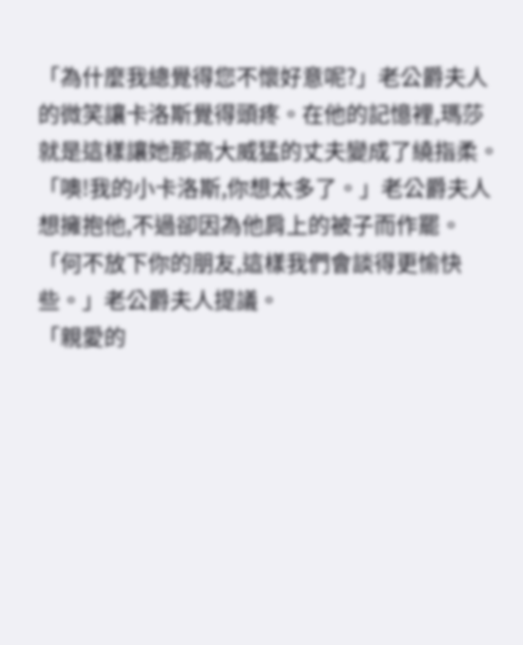「為什麼我總覺得您不懷好意呢?」老公爵夫人的微笑讓卡洛斯覺得頭疼。在他的記憶裡,瑪莎就是這樣讓她那高大威猛的丈夫變成了繞指柔。
「噢!我的小卡洛斯,你想太多了。」老公爵夫人想擁抱他,不過卻因為他肩上的被子而作罷。
「何不放下你的朋友,這樣我們會談得更愉快些。」老公爵夫人提議。
「親愛的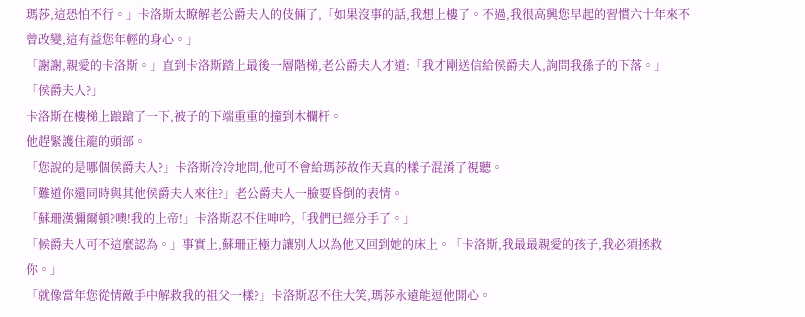瑪莎,這恐怕不行。」卡洛斯太瞭解老公爵夫人的伎倆了,「如果沒事的話,我想上樓了。不過,我很高興您早起的習慣六十年來不曾改變,這有益您年輕的身心。」
「謝謝,親愛的卡洛斯。」直到卡洛斯踏上最後一層階梯,老公爵夫人才道:「我才剛送信給侯爵夫人,詢問我孫子的下落。」
「侯爵夫人?」
卡洛斯在樓梯上踉蹌了一下,被子的下端重重的撞到木欄杆。
他趕緊護住龍的頭部。
「您說的是哪個侯爵夫人?」卡洛斯冷冷地問,他可不會給瑪莎故作天真的樣子混淆了視聽。
「難道你還同時與其他侯爵夫人來往?」老公爵夫人一臉要昏倒的表情。
「蘇珊漢彌爾頓?噢!我的上帝!」卡洛斯忍不住呻吟,「我們已經分手了。」
「候爵夫人可不這麼認為。」事實上,蘇珊正極力讓別人以為他又回到她的床上。「卡洛斯,我最最親愛的孩子,我必須拯救你。」
「就像當年您從情敵手中解救我的祖父一樣?」卡洛斯忍不住大笑,瑪莎永遠能逗他開心。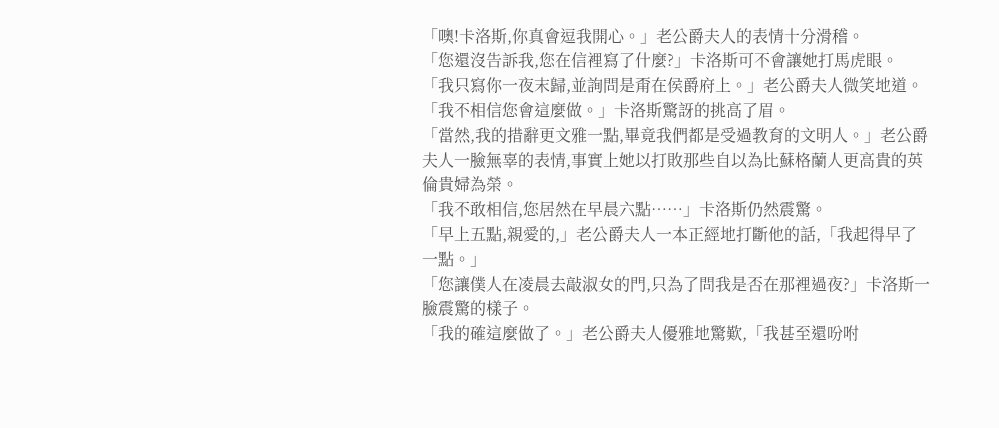「噢!卡洛斯,你真會逗我開心。」老公爵夫人的表情十分滑稽。
「您還沒告訴我,您在信裡寫了什麼?」卡洛斯可不會讓她打馬虎眼。
「我只寫你一夜末歸,並詢問是甭在侯爵府上。」老公爵夫人微笑地道。
「我不相信您會這麼做。」卡洛斯驚訝的挑高了眉。
「當然,我的措辭更文雅一點,畢竟我們都是受過教育的文明人。」老公爵夫人一臉無辜的表情,事實上她以打敗那些自以為比蘇格蘭人更高貴的英倫貴婦為榮。
「我不敢相信,您居然在早晨六點……」卡洛斯仍然震驚。
「早上五點,親愛的,」老公爵夫人一本正經地打斷他的話,「我起得早了一點。」
「您讓僕人在凌晨去敲淑女的門,只為了問我是否在那裡過夜?」卡洛斯一臉震驚的樣子。
「我的確這麼做了。」老公爵夫人優雅地驚歎,「我甚至還吩咐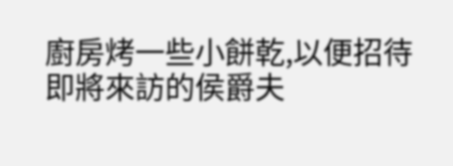廚房烤一些小餅乾,以便招待即將來訪的侯爵夫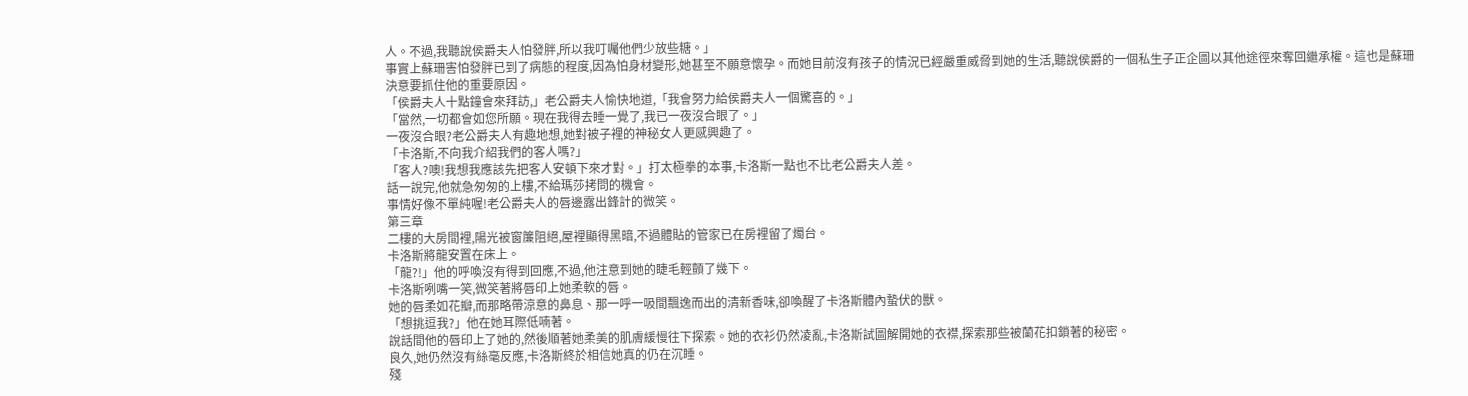人。不過,我聽說侯爵夫人怕發胖,所以我叮囑他們少放些糖。」
事實上蘇珊害怕發胖已到了病態的程度,因為怕身材變形,她甚至不願意懷孕。而她目前沒有孩子的情況已經嚴重威脅到她的生活,聽說侯爵的一個私生子正企圖以其他途徑來奪回繼承權。這也是蘇珊決意要抓住他的重要原因。
「侯爵夫人十點鐘會來拜訪,」老公爵夫人愉快地道,「我會努力給侯爵夫人一個驚喜的。」
「當然,一切都會如您所願。現在我得去睡一覺了,我已一夜沒合眼了。」
一夜沒合眼?老公爵夫人有趣地想,她對被子裡的神秘女人更感興趣了。
「卡洛斯,不向我介紹我們的客人嗎?」
「客人?噢!我想我應該先把客人安頓下來才對。」打太極拳的本事,卡洛斯一點也不比老公爵夫人差。
話一說完,他就急匆匆的上樓,不給瑪莎拷問的機會。
事情好像不單純喔!老公爵夫人的唇邊露出鋒計的微笑。
第三章
二樓的大房間裡,陽光被窗簾阻絕,屋裡顯得黑暗,不過體貼的管家已在房裡留了燭台。
卡洛斯將龍安置在床上。
「龍?!」他的呼喚沒有得到回應,不過,他注意到她的睫毛輕顫了幾下。
卡洛斯咧嘴一笑,微笑著將唇印上她柔軟的唇。
她的唇柔如花瓣,而那略帶涼意的鼻息、那一呼一吸間飄逸而出的清新香味,卻喚醒了卡洛斯體內蟄伏的獸。
「想挑逗我?」他在她耳際低喃著。
說話間他的唇印上了她的,然後順著她柔美的肌膚緩慢往下探索。她的衣衫仍然凌亂,卡洛斯試圖解開她的衣襟,探索那些被蘭花扣鎖著的秘密。
良久,她仍然沒有絲毫反應,卡洛斯終於相信她真的仍在沉睡。
殘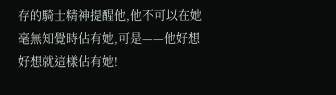存的騎士精神提醒他,他不可以在她毫無知覺時佔有她,可是——他好想好想就這樣佔有她!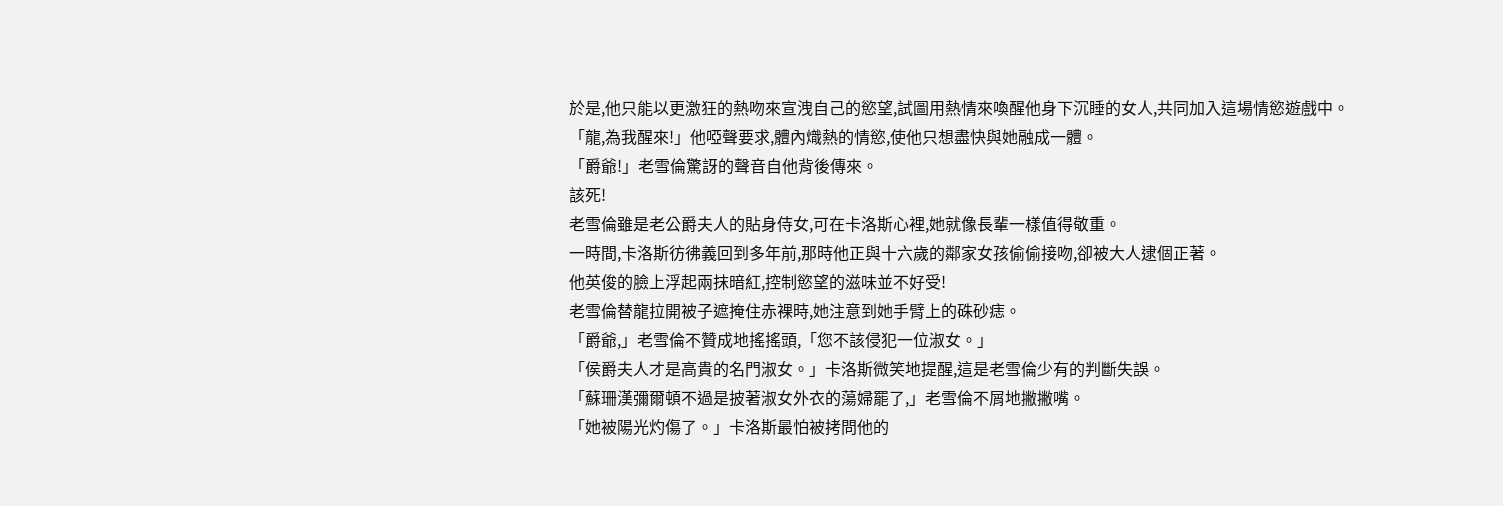於是,他只能以更激狂的熱吻來宣洩自己的慾望,試圖用熱情來喚醒他身下沉睡的女人,共同加入這場情慾遊戲中。
「龍,為我醒來!」他啞聲要求,體內熾熱的情慾,使他只想盡快與她融成一體。
「爵爺!」老雪倫驚訝的聲音自他背後傳來。
該死!
老雪倫雖是老公爵夫人的貼身侍女,可在卡洛斯心裡,她就像長輩一樣值得敬重。
一時間,卡洛斯彷彿義回到多年前,那時他正與十六歲的鄰家女孩偷偷接吻,卻被大人逮個正著。
他英俊的臉上浮起兩抹暗紅,控制慾望的滋味並不好受!
老雪倫替龍拉開被子遮掩住赤裸時,她注意到她手臂上的硃砂痣。
「爵爺,」老雪倫不贊成地搖搖頭,「您不該侵犯一位淑女。」
「侯爵夫人才是高貴的名門淑女。」卡洛斯微笑地提醒,這是老雪倫少有的判斷失誤。
「蘇珊漢彌爾頓不過是披著淑女外衣的蕩婦罷了,」老雪倫不屑地撇撇嘴。
「她被陽光灼傷了。」卡洛斯最怕被拷問他的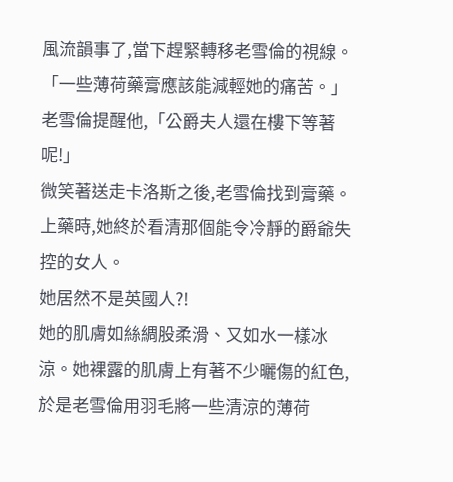風流韻事了,當下趕緊轉移老雪倫的視線。
「一些薄荷藥膏應該能減輕她的痛苦。」老雪倫提醒他,「公爵夫人還在樓下等著呢!」
微笑著送走卡洛斯之後,老雪倫找到膏藥。上藥時,她終於看清那個能令冷靜的爵爺失控的女人。
她居然不是英國人?!
她的肌膚如絲綢股柔滑、又如水一樣冰涼。她裸露的肌膚上有著不少曬傷的紅色,於是老雪倫用羽毛將一些清涼的薄荷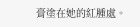膏塗在她的紅腫處。